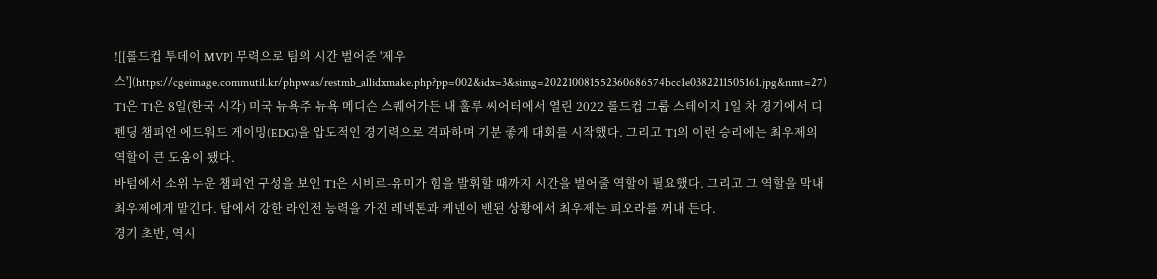![[롤드컵 투데이 MVP] 무력으로 팀의 시간 벌어준 '제우스'](https://cgeimage.commutil.kr/phpwas/restmb_allidxmake.php?pp=002&idx=3&simg=202210081552360686574bcc1e0382211505161.jpg&nmt=27)
T1은 T1은 8일(한국 시각) 미국 뉴욕주 뉴욕 메디슨 스퀘어가든 내 훌루 씨어터에서 열린 2022 롤드컵 그룹 스테이지 1일 차 경기에서 디펜딩 챔피언 에드워드 게이밍(EDG)을 압도적인 경기력으로 격파하며 기분 좋게 대회를 시작했다. 그리고 T1의 이런 승리에는 최우제의 역할이 큰 도움이 됐다.
바텀에서 소위 누운 챔피언 구성을 보인 T1은 시비르-유미가 힘을 발휘할 때까지 시간을 벌어줄 역할이 필요했다. 그리고 그 역할을 막내 최우제에게 맡긴다. 탑에서 강한 라인전 능력을 가진 레넥톤과 케넨이 밴된 상황에서 최우제는 피오라를 꺼내 든다.
경기 초반, 역시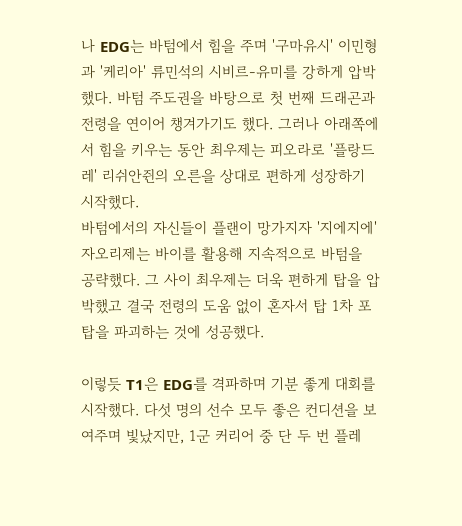나 EDG는 바텀에서 힘을 주며 '구마유시' 이민형과 '케리아' 류민석의 시비르-유미를 강하게 압박했다. 바텀 주도권을 바탕으로 첫 번째 드래곤과 전령을 연이어 챙겨가기도 했다. 그러나 아래쪽에서 힘을 키우는 동안 최우제는 피오라로 '플랑드레' 리쉬안쥔의 오른을 상대로 편하게 성장하기 시작했다.
바텀에서의 자신들이 플랜이 망가지자 '지에지에' 자오리제는 바이를 활용해 지속적으로 바텀을 공략했다. 그 사이 최우제는 더욱 편하게 탑을 압박했고 결국 전령의 도움 없이 혼자서 탑 1차 포탑을 파괴하는 것에 성공했다.

이렇듯 T1은 EDG를 격파하며 기분 좋게 대회를 시작했다. 다섯 명의 선수 모두 좋은 컨디션을 보여주며 빛났지만, 1군 커리어 중 단 두 번 플레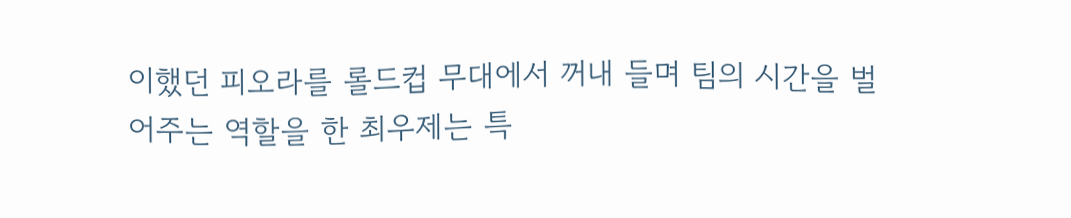이했던 피오라를 롤드컵 무대에서 꺼내 들며 팀의 시간을 벌어주는 역할을 한 최우제는 특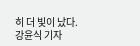히 더 빛이 났다.
강윤식 기자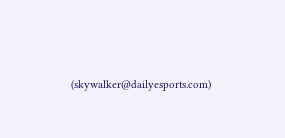(skywalker@dailyesports.com)